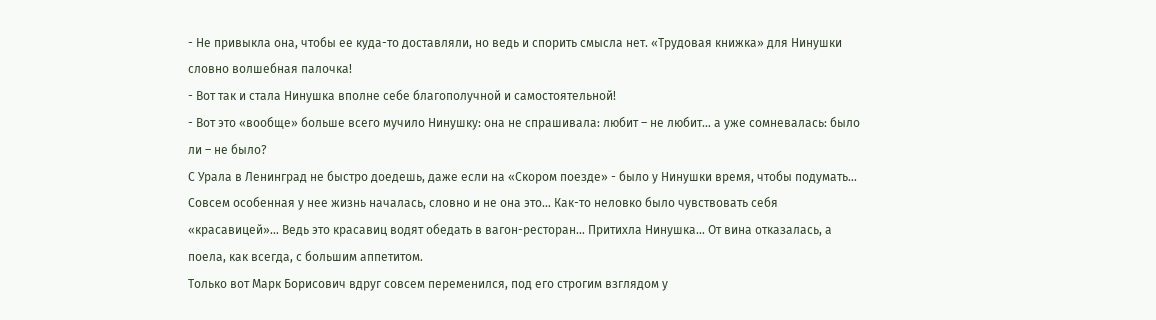- Не привыкла она, чтобы ее куда-то доставляли, но ведь и спорить смысла нет. «Трудовая книжка» для Нинушки словно волшебная палочка!
- Вот так и стала Нинушка вполне себе благополучной и самостоятельной!
- Вот это «вообще» больше всего мучило Нинушку: она не спрашивала: любит – не любит… а уже сомневалась: было ли – не было?
С Урала в Ленинград не быстро доедешь, даже если на «Скором поезде» - было у Нинушки время, чтобы подумать…
Совсем особенная у нее жизнь началась, словно и не она это… Как-то неловко было чувствовать себя «красавицей»… Ведь это красавиц водят обедать в вагон-ресторан… Притихла Нинушка… От вина отказалась, а поела, как всегда, с большим аппетитом.
Только вот Марк Борисович вдруг совсем переменился, под его строгим взглядом у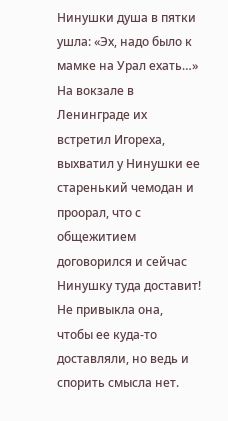Нинушки душа в пятки ушла: «Эх, надо было к мамке на Урал ехать…»
На вокзале в Ленинграде их встретил Игореха, выхватил у Нинушки ее старенький чемодан и проорал, что с общежитием договорился и сейчас Нинушку туда доставит!
Не привыкла она, чтобы ее куда-то доставляли, но ведь и спорить смысла нет.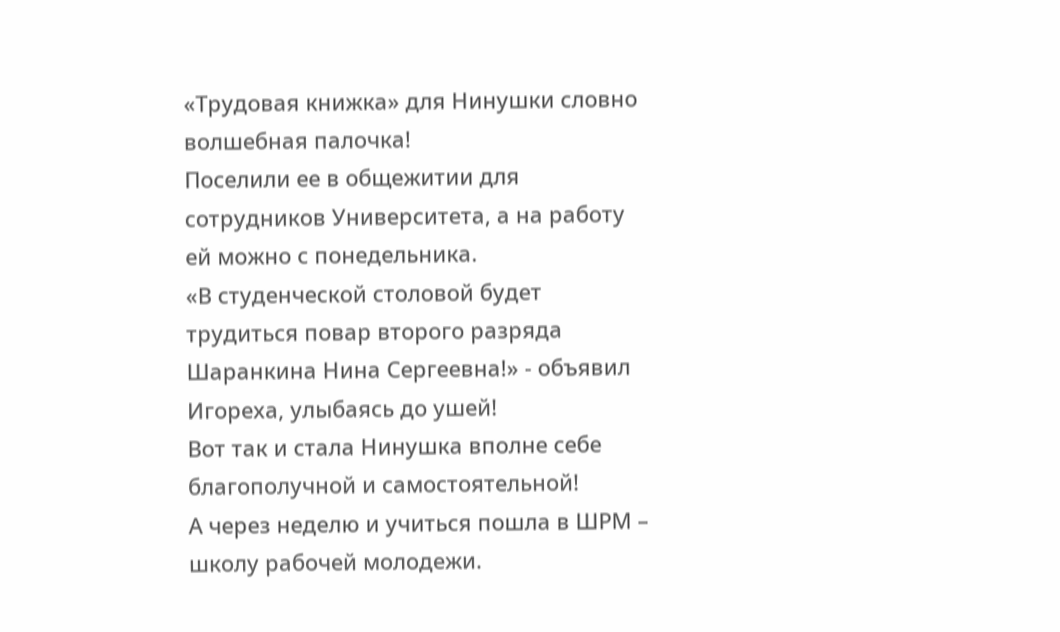«Трудовая книжка» для Нинушки словно волшебная палочка!
Поселили ее в общежитии для сотрудников Университета, а на работу ей можно с понедельника.
«В студенческой столовой будет трудиться повар второго разряда Шаранкина Нина Сергеевна!» - объявил Игореха, улыбаясь до ушей!
Вот так и стала Нинушка вполне себе благополучной и самостоятельной!
А через неделю и учиться пошла в ШРМ – школу рабочей молодежи.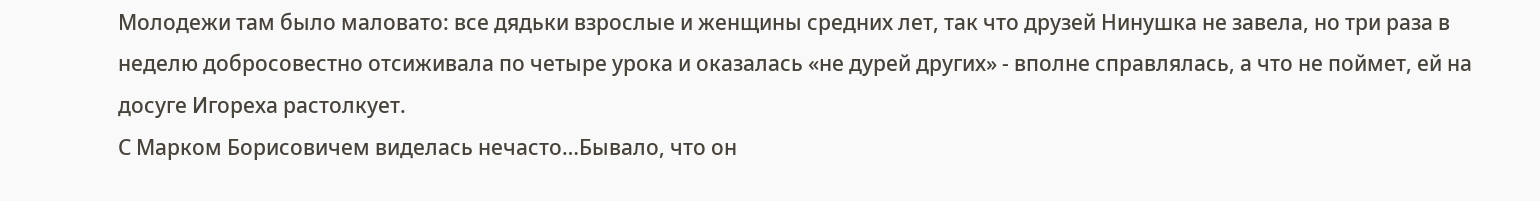Молодежи там было маловато: все дядьки взрослые и женщины средних лет, так что друзей Нинушка не завела, но три раза в неделю добросовестно отсиживала по четыре урока и оказалась «не дурей других» - вполне справлялась, а что не поймет, ей на досуге Игореха растолкует.
С Марком Борисовичем виделась нечасто…Бывало, что он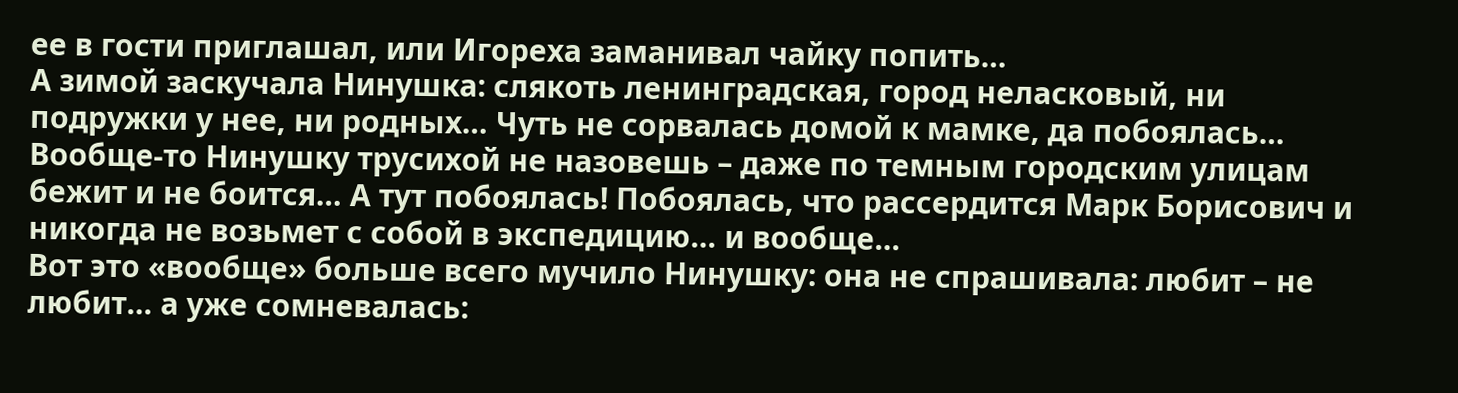ее в гости приглашал, или Игореха заманивал чайку попить…
А зимой заскучала Нинушка: слякоть ленинградская, город неласковый, ни подружки у нее, ни родных… Чуть не сорвалась домой к мамке, да побоялась…
Вообще-то Нинушку трусихой не назовешь – даже по темным городским улицам бежит и не боится… А тут побоялась! Побоялась, что рассердится Марк Борисович и никогда не возьмет с собой в экспедицию… и вообще…
Вот это «вообще» больше всего мучило Нинушку: она не спрашивала: любит – не любит… а уже сомневалась: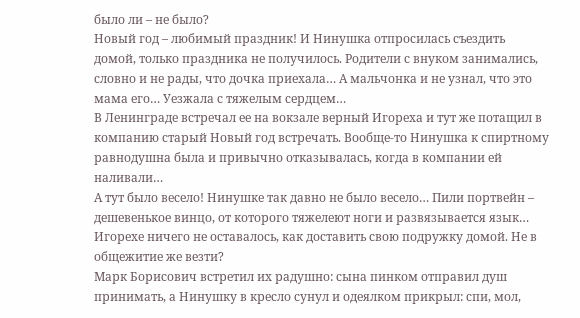было ли – не было?
Новый год – любимый праздник! И Нинушка отпросилась съездить домой, только праздника не получилось. Родители с внуком занимались, словно и не рады, что дочка приехала… А мальчонка и не узнал, что это мама его… Уезжала с тяжелым сердцем…
В Ленинграде встречал ее на вокзале верный Игореха и тут же потащил в компанию старый Новый год встречать. Вообще-то Нинушка к спиртному равнодушна была и привычно отказывалась, когда в компании ей наливали…
А тут было весело! Нинушке так давно не было весело… Пили портвейн – дешевенькое винцо, от которого тяжелеют ноги и развязывается язык… Игорехе ничего не оставалось, как доставить свою подружку домой. Не в общежитие же везти?
Марк Борисович встретил их радушно: сына пинком отправил душ принимать, а Нинушку в кресло сунул и одеялком прикрыл: спи, мол,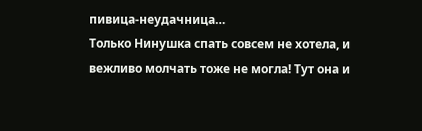пивица-неудачница…
Только Нинушка спать совсем не хотела, и вежливо молчать тоже не могла! Тут она и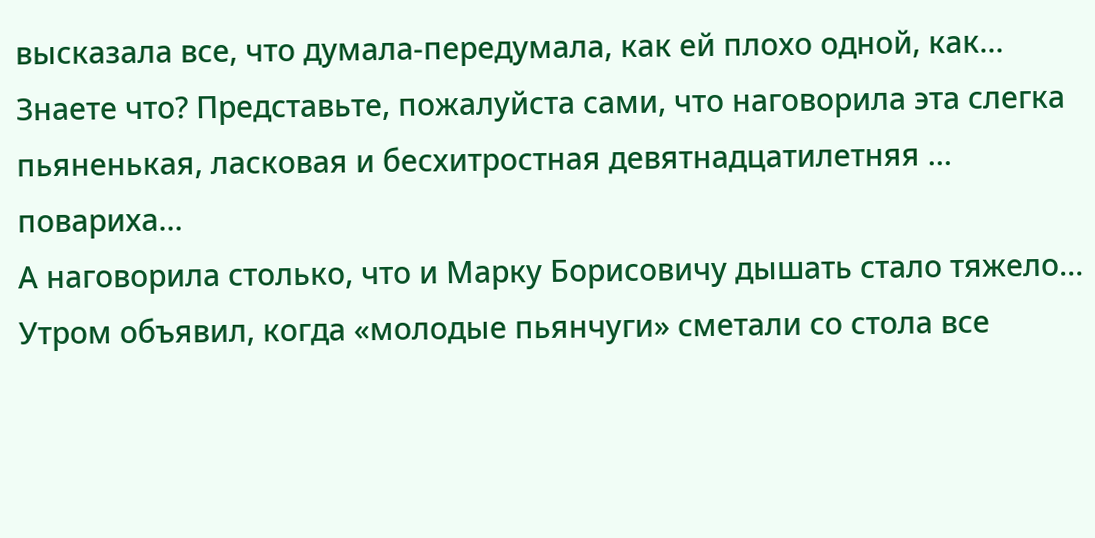высказала все, что думала-передумала, как ей плохо одной, как…
Знаете что? Представьте, пожалуйста сами, что наговорила эта слегка пьяненькая, ласковая и бесхитростная девятнадцатилетняя … повариха…
А наговорила столько, что и Марку Борисовичу дышать стало тяжело…
Утром объявил, когда «молодые пьянчуги» сметали со стола все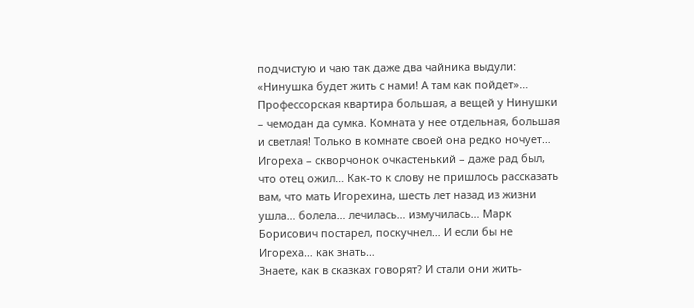подчистую и чаю так даже два чайника выдули: «Нинушка будет жить с нами! А там как пойдет»…
Профессорская квартира большая, а вещей у Нинушки – чемодан да сумка. Комната у нее отдельная, большая и светлая! Только в комнате своей она редко ночует…
Игореха – скворчонок очкастенький – даже рад был, что отец ожил… Как-то к слову не пришлось рассказать вам, что мать Игорехина, шесть лет назад из жизни ушла… болела… лечилась… измучилась… Марк Борисович постарел, поскучнел… И если бы не Игореха… как знать…
Знаете, как в сказках говорят? И стали они жить-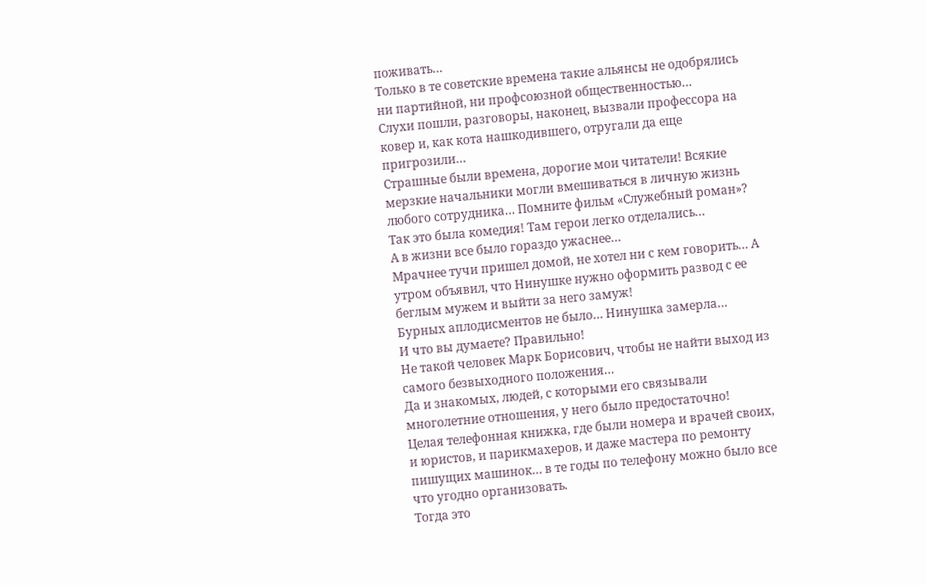поживать…
Только в те советские времена такие альянсы не одобрялись ни партийной, ни профсоюзной общественностью…
Слухи пошли, разговоры, наконец, вызвали профессора на ковер и, как кота нашкодившего, отругали да еще пригрозили…
Страшные были времена, дорогие мои читатели! Всякие мерзкие начальники могли вмешиваться в личную жизнь любого сотрудника… Помните фильм «Служебный роман»? Так это была комедия! Там герои легко отделались…
А в жизни все было гораздо ужаснее…
Мрачнее тучи пришел домой, не хотел ни с кем говорить… А утром объявил, что Нинушке нужно оформить развод с ее беглым мужем и выйти за него замуж!
Бурных аплодисментов не было… Нинушка замерла…
И что вы думаете? Правильно!
Не такой человек Марк Борисович, чтобы не найти выход из самого безвыходного положения…
Да и знакомых, людей, с которыми его связывали многолетние отношения, у него было предостаточно!
Целая телефонная книжка, где были номера и врачей своих, и юристов, и парикмахеров, и даже мастера по ремонту пишущих машинок… в те годы по телефону можно было все что угодно организовать.
Тогда это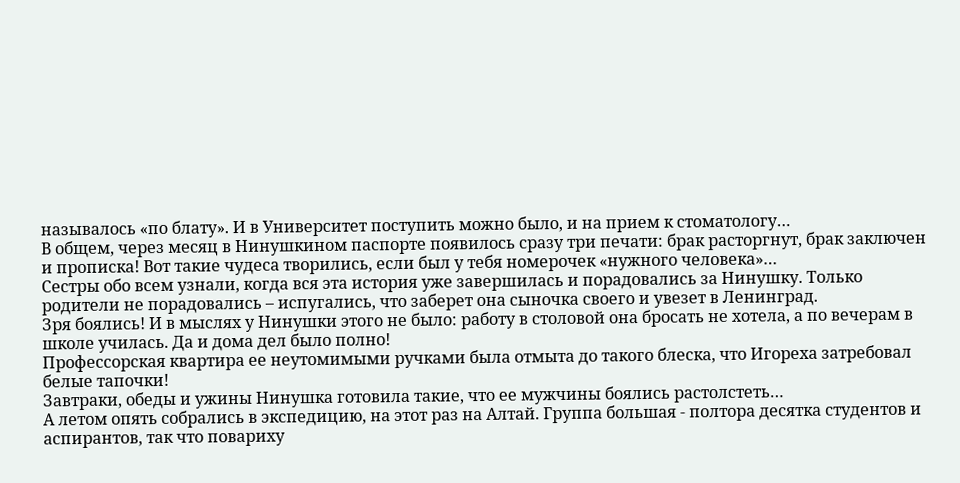называлось «по блату». И в Университет поступить можно было, и на прием к стоматологу…
В общем, через месяц в Нинушкином паспорте появилось сразу три печати: брак расторгнут, брак заключен и прописка! Вот такие чудеса творились, если был у тебя номерочек «нужного человека»…
Сестры обо всем узнали, когда вся эта история уже завершилась и порадовались за Нинушку. Только родители не порадовались – испугались, что заберет она сыночка своего и увезет в Ленинград.
Зря боялись! И в мыслях у Нинушки этого не было: работу в столовой она бросать не хотела, а по вечерам в школе училась. Да и дома дел было полно!
Профессорская квартира ее неутомимыми ручками была отмыта до такого блеска, что Игореха затребовал белые тапочки!
Завтраки, обеды и ужины Нинушка готовила такие, что ее мужчины боялись растолстеть…
А летом опять собрались в экспедицию, на этот раз на Алтай. Группа большая - полтора десятка студентов и аспирантов, так что повариху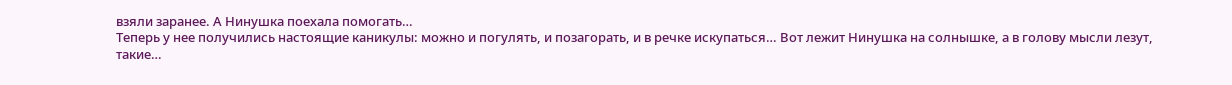взяли заранее. А Нинушка поехала помогать…
Теперь у нее получились настоящие каникулы: можно и погулять, и позагорать, и в речке искупаться… Вот лежит Нинушка на солнышке, а в голову мысли лезут, такие…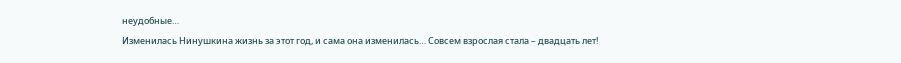неудобные…
Изменилась Нинушкина жизнь за этот год, и сама она изменилась… Совсем взрослая стала – двадцать лет!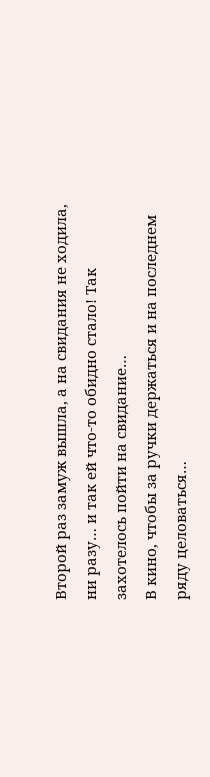Второй раз замуж вышла, а на свидания не ходила, ни разу… и так ей что-то обидно стало! Так захотелось пойти на свидание…
В кино, чтобы за ручки держаться и на последнем ряду целоваться…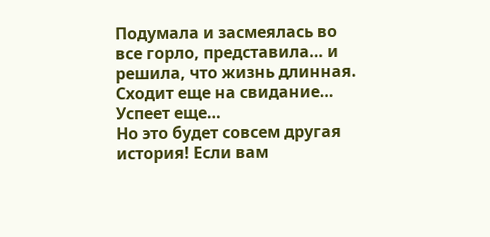Подумала и засмеялась во все горло, представила… и решила, что жизнь длинная. Сходит еще на свидание… Успеет еще…
Но это будет совсем другая история! Если вам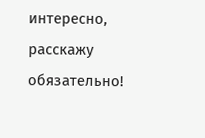интересно, расскажу обязательно!